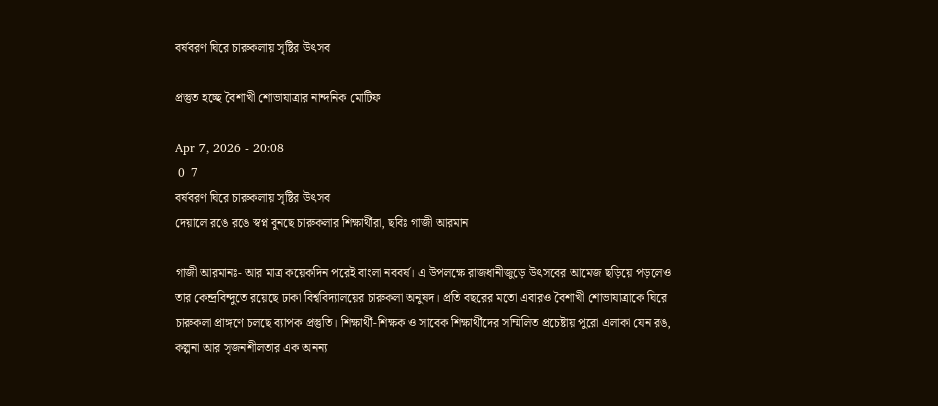বর্ষবরণ ঘিরে চারুকলায় সৃষ্টির উৎসব

প্রস্তুত হচ্ছে বৈশাখী শোভাযাত্রার নান্দনিক মোটিফ

Apr 7, 2026 - 20:08
 0  7
বর্ষবরণ ঘিরে চারুকলায় সৃষ্টির উৎসব
দেয়ালে রঙে রঙে স্বপ্ন বুনছে চারুকলার শিক্ষার্থীরা, ছবিঃ গাজী আরমান

গাজী আরমানঃ- আর মাত্র কয়েকদিন পরেই বাংলা নববর্ষ। এ উপলক্ষে রাজধানীজুড়ে উৎসবের আমেজ ছড়িয়ে পড়লেও তার কেন্দ্রবিন্দুতে রয়েছে ঢাকা বিশ্ববিদ্যালয়ের চারুকলা অনুষদ। প্রতি বছরের মতো এবারও বৈশাখী শোভাযাত্রাকে ঘিরে চারুকলা প্রাঙ্গণে চলছে ব্যাপক প্রস্তুতি। শিক্ষার্থী-শিক্ষক ও সাবেক শিক্ষার্থীদের সম্মিলিত প্রচেষ্টায় পুরো এলাকা যেন রঙ, কল্পনা আর সৃজনশীলতার এক অনন্য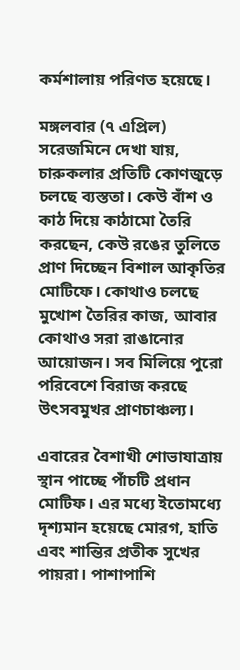কর্মশালায় পরিণত হয়েছে।

মঙ্গলবার (৭ এপ্রিল) সরেজমিনে দেখা যায়, চারুকলার প্রতিটি কোণজুড়ে চলছে ব্যস্ততা। কেউ বাঁশ ও কাঠ দিয়ে কাঠামো তৈরি করছেন, কেউ রঙের তুলিতে প্রাণ দিচ্ছেন বিশাল আকৃতির মোটিফে। কোথাও চলছে মুখোশ তৈরির কাজ, আবার কোথাও সরা রাঙানোর আয়োজন। সব মিলিয়ে পুরো পরিবেশে বিরাজ করছে উৎসবমুখর প্রাণচাঞ্চল্য।

এবারের বৈশাখী শোভাযাত্রায় স্থান পাচ্ছে পাঁচটি প্রধান মোটিফ। এর মধ্যে ইতোমধ্যে দৃশ্যমান হয়েছে মোরগ, হাতি এবং শান্তির প্রতীক সুখের পায়রা। পাশাপাশি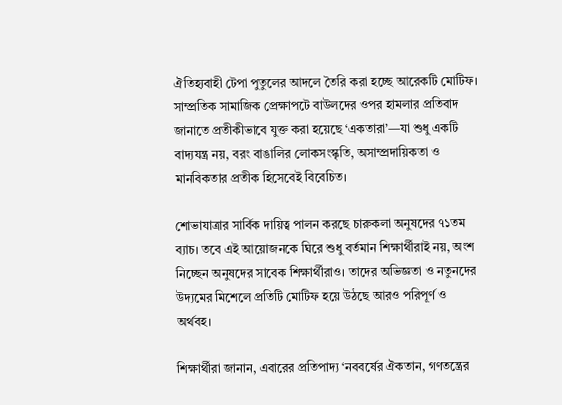ঐতিহ্যবাহী টেপা পুতুলের আদলে তৈরি করা হচ্ছে আরেকটি মোটিফ। সাম্প্রতিক সামাজিক প্রেক্ষাপটে বাউলদের ওপর হামলার প্রতিবাদ জানাতে প্রতীকীভাবে যুক্ত করা হয়েছে ‘একতারা’—যা শুধু একটি বাদ্যযন্ত্র নয়, বরং বাঙালির লোকসংস্কৃতি, অসাম্প্রদায়িকতা ও মানবিকতার প্রতীক হিসেবেই বিবেচিত।

শোভাযাত্রার সার্বিক দায়িত্ব পালন করছে চারুকলা অনুষদের ৭১তম ব্যাচ। তবে এই আয়োজনকে ঘিরে শুধু বর্তমান শিক্ষার্থীরাই নয়, অংশ নিচ্ছেন অনুষদের সাবেক শিক্ষার্থীরাও। তাদের অভিজ্ঞতা ও নতুনদের উদ্যমের মিশেলে প্রতিটি মোটিফ হয়ে উঠছে আরও পরিপূর্ণ ও অর্থবহ।

শিক্ষার্থীরা জানান, এবারের প্রতিপাদ্য ‘নববর্ষের ঐকতান, গণতন্ত্রের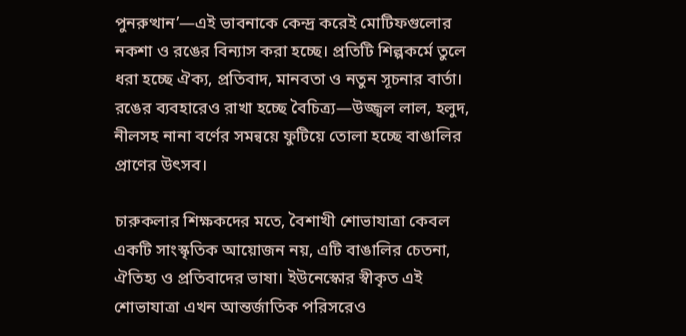পুনরুত্থান’—এই ভাবনাকে কেন্দ্র করেই মোটিফগুলোর নকশা ও রঙের বিন্যাস করা হচ্ছে। প্রতিটি শিল্পকর্মে তুলে ধরা হচ্ছে ঐক্য, প্রতিবাদ, মানবতা ও নতুন সূচনার বার্তা। রঙের ব্যবহারেও রাখা হচ্ছে বৈচিত্র্য—উজ্জ্বল লাল, হলুদ, নীলসহ নানা বর্ণের সমন্বয়ে ফুটিয়ে তোলা হচ্ছে বাঙালির প্রাণের উৎসব।

চারুকলার শিক্ষকদের মতে, বৈশাখী শোভাযাত্রা কেবল একটি সাংস্কৃতিক আয়োজন নয়, এটি বাঙালির চেতনা, ঐতিহ্য ও প্রতিবাদের ভাষা। ইউনেস্কোর স্বীকৃত এই শোভাযাত্রা এখন আন্তর্জাতিক পরিসরেও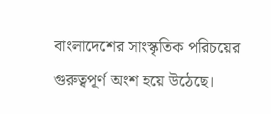বাংলাদেশের সাংস্কৃতিক পরিচয়ের গুরুত্বপূর্ণ অংশ হয়ে উঠেছে।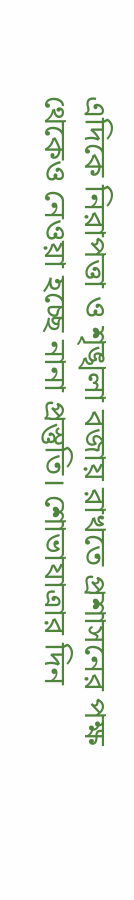এদিকে নিরাপত্তা ও শৃঙ্খলা বজায় রাখতে প্রশাসনের পক্ষ থেকেও নেওয়া হচ্ছে নানা প্রস্তুতি। শোভাযাত্রার দিন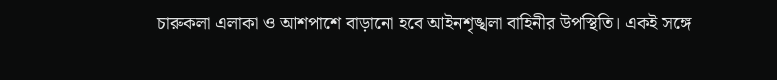চারুকলা এলাকা ও আশপাশে বাড়ানো হবে আইনশৃঙ্খলা বাহিনীর উপস্থিতি। একই সঙ্গে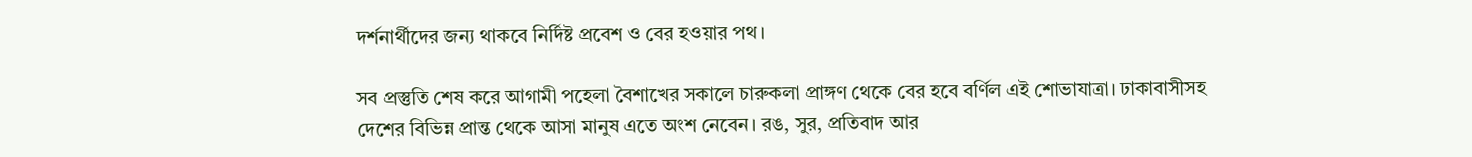দর্শনার্থীদের জন্য থাকবে নির্দিষ্ট প্রবেশ ও বের হওয়ার পথ।

সব প্রস্তুতি শেষ করে আগামী পহেলা বৈশাখের সকালে চারুকলা প্রাঙ্গণ থেকে বের হবে বর্ণিল এই শোভাযাত্রা। ঢাকাবাসীসহ দেশের বিভিন্ন প্রান্ত থেকে আসা মানুষ এতে অংশ নেবেন। রঙ, সুর, প্রতিবাদ আর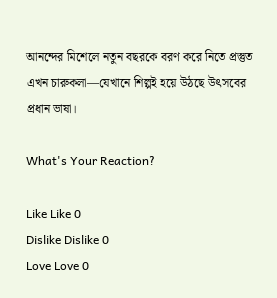আনন্দের মিশেলে নতুন বছরকে বরণ করে নিতে প্রস্তুত এখন চারুকলা—যেখানে শিল্পই হয়ে উঠছে উৎসবের প্রধান ভাষা।

What's Your Reaction?

Like Like 0
Dislike Dislike 0
Love Love 0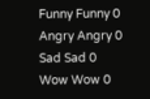Funny Funny 0
Angry Angry 0
Sad Sad 0
Wow Wow 0